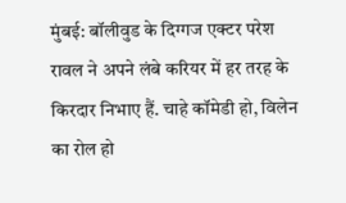मुंबई: बॉलीवुड के दिग्गज एक्टर परेश रावल ने अपने लंबे करियर में हर तरह के किरदार निभाए हैं. चाहे कॉमेडी हो, विलेन का रोल हो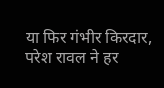या फिर गंभीर किरदार, परेश रावल ने हर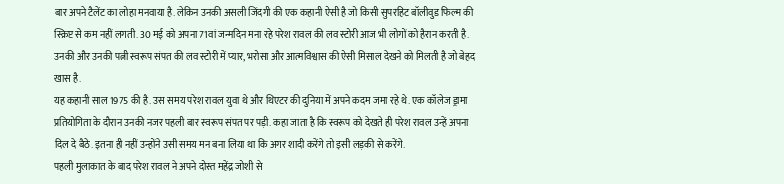बार अपने टैलेंट का लोहा मनवाया है. लेकिन उनकी असली जिंदगी की एक कहानी ऐसी है जो किसी सुपरहिट बॉलीवुड फिल्म की स्क्रिप्ट से कम नहीं लगती. 30 मई को अपना 71वां जन्मदिन मना रहे परेश रावल की लव स्टोरी आज भी लोगों को हैरान करती है. उनकी और उनकी पत्नी स्वरूप संपत की लव स्टोरी में प्यार, भरोसा और आत्मविश्वास की ऐसी मिसाल देखने को मिलती है जो बेहद खास है.
यह कहानी साल 1975 की है. उस समय परेश रावल युवा थे और थिएटर की दुनिया में अपने कदम जमा रहे थे. एक कॉलेज ड्रामा प्रतियोगिता के दौरान उनकी नजर पहली बार स्वरूप संपत पर पड़ी. कहा जाता है कि स्वरूप को देखते ही परेश रावल उन्हें अपना दिल दे बैठे. इतना ही नहीं उन्होंने उसी समय मन बना लिया था कि अगर शादी करेंगे तो इसी लड़की से करेंगे.
पहली मुलाकात के बाद परेश रावल ने अपने दोस्त महेंद्र जोशी से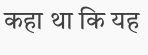कहा था कि यह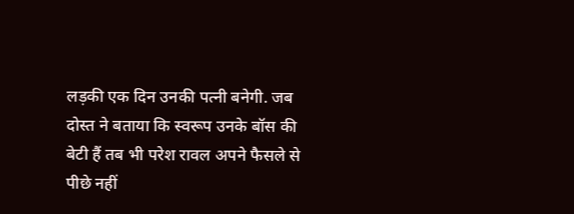लड़की एक दिन उनकी पत्नी बनेगी. जब दोस्त ने बताया कि स्वरूप उनके बॉस की बेटी हैं तब भी परेश रावल अपने फैसले से पीछे नहीं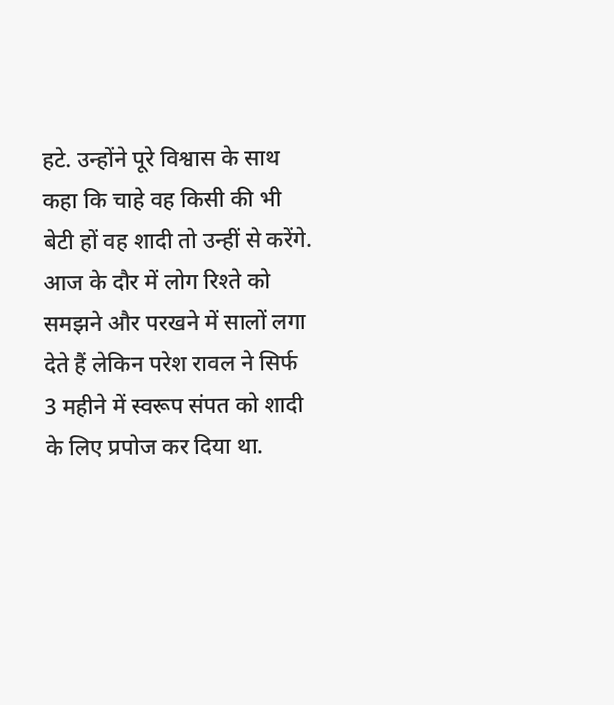हटे. उन्होंने पूरे विश्वास के साथ कहा कि चाहे वह किसी की भी बेटी हों वह शादी तो उन्हीं से करेंगे. आज के दौर में लोग रिश्ते को समझने और परखने में सालों लगा देते हैं लेकिन परेश रावल ने सिर्फ 3 महीने में स्वरूप संपत को शादी के लिए प्रपोज कर दिया था.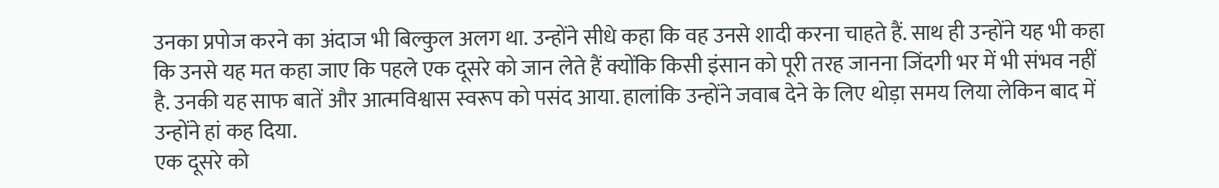उनका प्रपोज करने का अंदाज भी बिल्कुल अलग था. उन्होंने सीधे कहा कि वह उनसे शादी करना चाहते हैं. साथ ही उन्होंने यह भी कहा कि उनसे यह मत कहा जाए कि पहले एक दूसरे को जान लेते हैं क्योंकि किसी इंसान को पूरी तरह जानना जिंदगी भर में भी संभव नहीं है. उनकी यह साफ बातें और आत्मविश्वास स्वरूप को पसंद आया. हालांकि उन्होंने जवाब देने के लिए थोड़ा समय लिया लेकिन बाद में उन्होंने हां कह दिया.
एक दूसरे को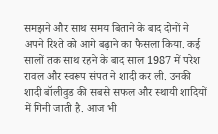समझने और साथ समय बिताने के बाद दोनों ने अपने रिश्ते को आगे बढ़ाने का फैसला किया. कई सालों तक साथ रहने के बाद साल 1987 में परेश रावल और स्वरूप संपत ने शादी कर ली. उनकी शादी बॉलीवुड की सबसे सफल और स्थायी शादियों में गिनी जाती है. आज भी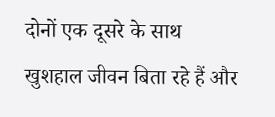दोनों एक दूसरे के साथ खुशहाल जीवन बिता रहे हैं और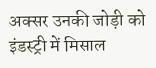अक्सर उनकी जोड़ी को इंडस्ट्री में मिसाल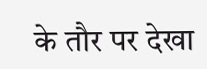के तौर पर देखा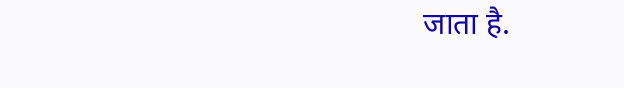जाता है.